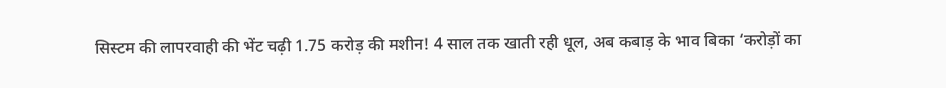सिस्टम की लापरवाही की भेंट चढ़ी 1.75 करोड़ की मशीन! 4 साल तक खाती रही धूल, अब कबाड़ के भाव बिका ‘करोड़ों का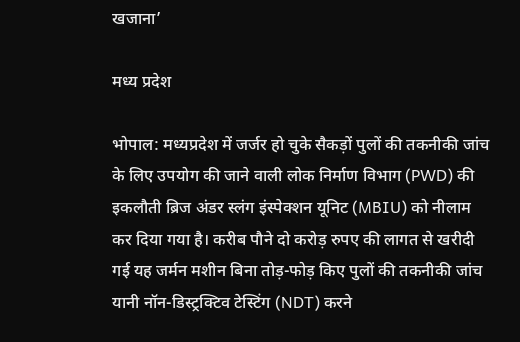खजाना’

मध्य प्रदेश

भोपाल: मध्यप्रदेश में जर्जर हो चुके सैकड़ों पुलों की तकनीकी जांच के लिए उपयोग की जाने वाली लोक निर्माण विभाग (PWD) की इकलौती ब्रिज अंडर स्लंग इंस्पेक्शन यूनिट (MBIU) को नीलाम कर दिया गया है। करीब पौने दो करोड़ रुपए की लागत से खरीदी गई यह जर्मन मशीन बिना तोड़-फोड़ किए पुलों की तकनीकी जांच यानी नॉन-डिस्ट्रक्टिव टेस्टिंग (NDT) करने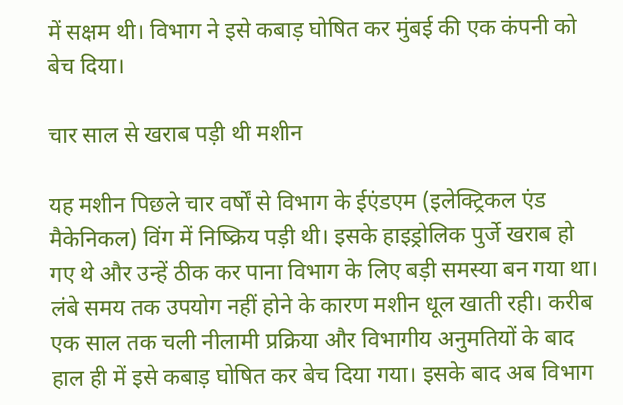में सक्षम थी। विभाग ने इसे कबाड़ घोषित कर मुंबई की एक कंपनी को बेच दिया।

चार साल से खराब पड़ी थी मशीन

यह मशीन पिछले चार वर्षों से विभाग के ईएंडएम (इलेक्ट्रिकल एंड मैकेनिकल) विंग में निष्क्रिय पड़ी थी। इसके हाइड्रोलिक पुर्जे खराब हो गए थे और उन्हें ठीक कर पाना विभाग के लिए बड़ी समस्या बन गया था। लंबे समय तक उपयोग नहीं होने के कारण मशीन धूल खाती रही। करीब एक साल तक चली नीलामी प्रक्रिया और विभागीय अनुमतियों के बाद हाल ही में इसे कबाड़ घोषित कर बेच दिया गया। इसके बाद अब विभाग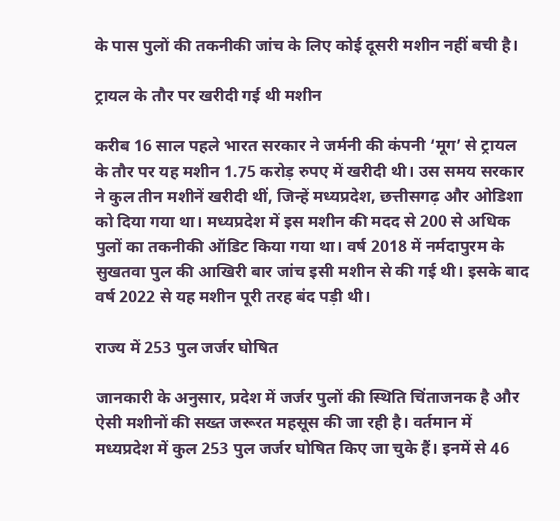के पास पुलों की तकनीकी जांच के लिए कोई दूसरी मशीन नहीं बची है।

ट्रायल के तौर पर खरीदी गई थी मशीन

करीब 16 साल पहले भारत सरकार ने जर्मनी की कंपनी ‘मूग’ से ट्रायल के तौर पर यह मशीन 1.75 करोड़ रुपए में खरीदी थी। उस समय सरकार ने कुल तीन मशीनें खरीदी थीं, जिन्हें मध्यप्रदेश, छत्तीसगढ़ और ओडिशा को दिया गया था। मध्यप्रदेश में इस मशीन की मदद से 200 से अधिक पुलों का तकनीकी ऑडिट किया गया था। वर्ष 2018 में नर्मदापुरम के सुखतवा पुल की आखिरी बार जांच इसी मशीन से की गई थी। इसके बाद वर्ष 2022 से यह मशीन पूरी तरह बंद पड़ी थी।

राज्य में 253 पुल जर्जर घोषित

जानकारी के अनुसार, प्रदेश में जर्जर पुलों की स्थिति चिंताजनक है और ऐसी मशीनों की सख्त जरूरत महसूस की जा रही है। वर्तमान में मध्यप्रदेश में कुल 253 पुल जर्जर घोषित किए जा चुके हैं। इनमें से 46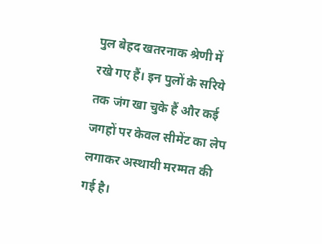पुल बेहद खतरनाक श्रेणी में रखे गए हैं। इन पुलों के सरिये तक जंग खा चुके हैं और कई जगहों पर केवल सीमेंट का लेप लगाकर अस्थायी मरम्मत की गई है।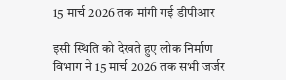15 मार्च 2026 तक मांगी गई डीपीआर

इसी स्थिति को देखते हुए लोक निर्माण विभाग ने 15 मार्च 2026 तक सभी जर्जर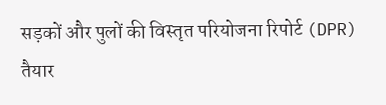सड़कों और पुलों की विस्तृत परियोजना रिपोर्ट (DPR) तैयार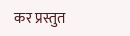कर प्रस्तुत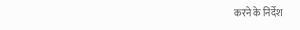करने के निर्देश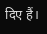दिए हैं।